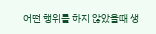어떤 행위를 하지 않았을때 생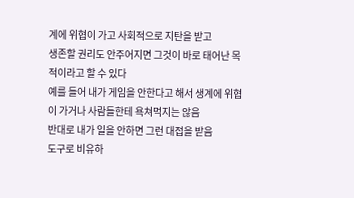계에 위협이 가고 사회적으로 지탄을 받고
생존할 권리도 안주어지면 그것이 바로 태어난 목적이라고 할 수 있다
예를 들어 내가 게임을 안한다고 해서 생계에 위협이 가거나 사람들한테 욕쳐먹지는 않음
반대로 내가 일을 안하면 그런 대접을 받음
도구로 비유하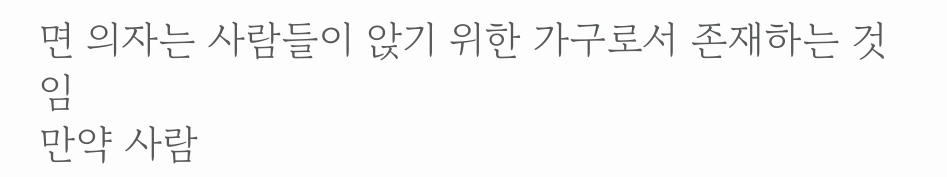면 의자는 사람들이 앉기 위한 가구로서 존재하는 것임
만약 사람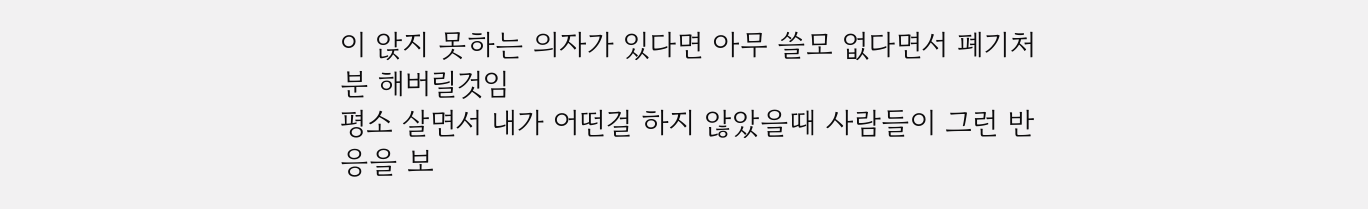이 앉지 못하는 의자가 있다면 아무 쓸모 없다면서 폐기처분 해버릴것임
평소 살면서 내가 어떤걸 하지 않았을때 사람들이 그런 반응을 보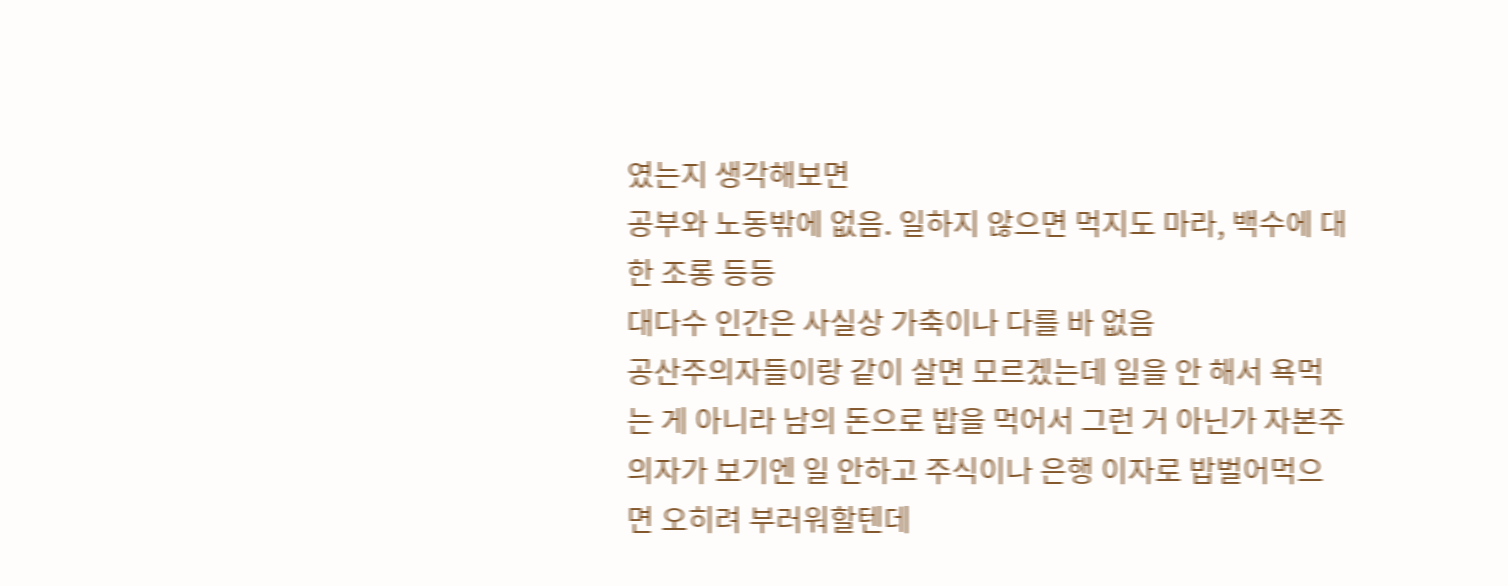였는지 생각해보면
공부와 노동밖에 없음. 일하지 않으면 먹지도 마라, 백수에 대한 조롱 등등
대다수 인간은 사실상 가축이나 다를 바 없음
공산주의자들이랑 같이 살면 모르겠는데 일을 안 해서 욕먹는 게 아니라 남의 돈으로 밥을 먹어서 그런 거 아닌가 자본주의자가 보기엔 일 안하고 주식이나 은행 이자로 밥벌어먹으면 오히려 부러워할텐데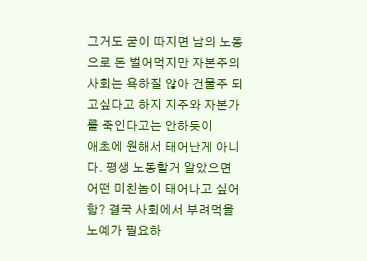그거도 굳이 따지면 남의 노동으로 돈 벌어먹지만 자본주의 사회는 욕하질 않아 건물주 되고싶다고 하지 지주와 자본가를 죽인다고는 안하듯이
애초에 원해서 태어난게 아니다. 평생 노동할거 알았으면 어떤 미친놈이 태어나고 싶어함? 결국 사회에서 부려먹을 노예가 필요하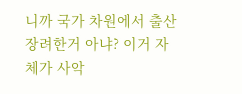니까 국가 차원에서 출산 장려한거 아냐? 이거 자체가 사악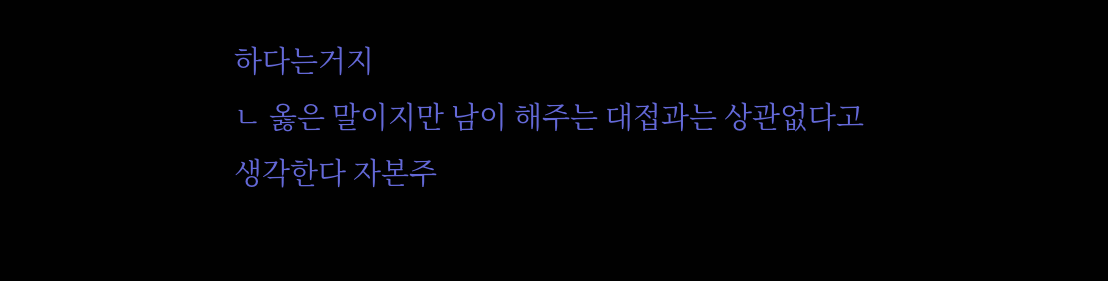하다는거지
ㄴ 옳은 말이지만 남이 해주는 대접과는 상관없다고 생각한다 자본주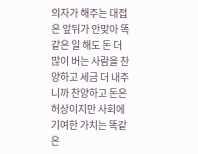의자가 해주는 대접은 앞뒤가 안맞아 똑같은 일 해도 돈 더 많이 버는 사람을 찬양하고 세금 더 내주니까 찬양하고 돈은 허상이지만 사회에 기여한 가치는 똑같은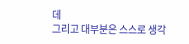데
그리고 대부분은 스스로 생각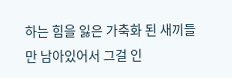하는 힘을 잃은 가축화 된 새끼들만 남아있어서 그걸 인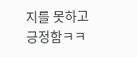지를 못하고 긍정함ㅋㅋ